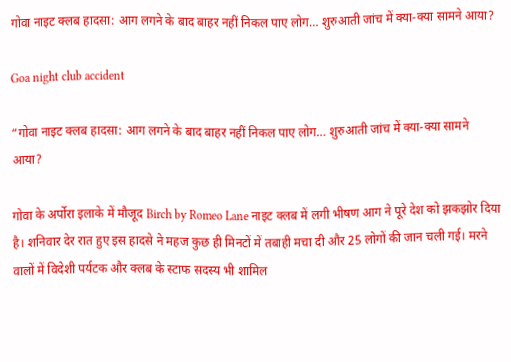गोवा नाइट क्लब हादसा: आग लगने के बाद बाहर नहीं निकल पाए लोग… शुरुआती जांच में क्या-क्या सामने आया?

Goa night club accident

“गोवा नाइट क्लब हादसा: आग लगने के बाद बाहर नहीं निकल पाए लोग… शुरुआती जांच में क्या-क्या सामने आया?

गोवा के अर्पोरा इलाके में मौजूद Birch by Romeo Lane नाइट क्लब में लगी भीषण आग ने पूरे देश को झकझोर दिया है। शनिवार देर रात हुए इस हादसे ने महज कुछ ही मिनटों में तबाही मचा दी और 25 लोगों की जान चली गई। मरने वालों में विदेशी पर्यटक और क्लब के स्टाफ सदस्य भी शामिल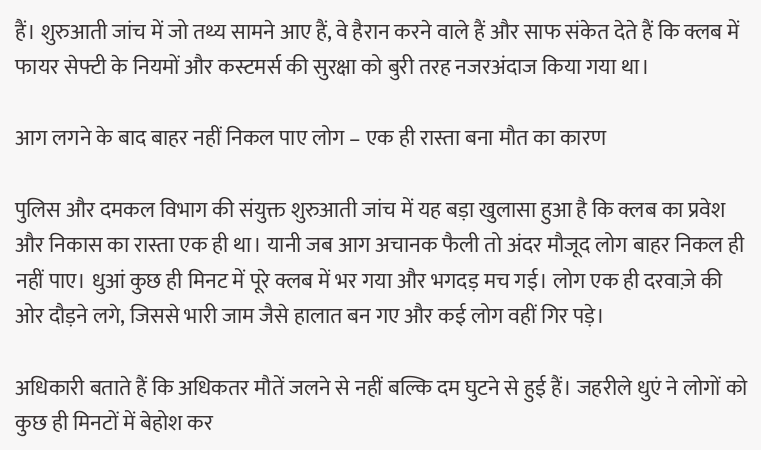हैं। शुरुआती जांच में जो तथ्य सामने आए हैं, वे हैरान करने वाले हैं और साफ संकेत देते हैं कि क्लब में फायर सेफ्टी के नियमों और कस्टमर्स की सुरक्षा को बुरी तरह नजरअंदाज किया गया था।

आग लगने के बाद बाहर नहीं निकल पाए लोग – एक ही रास्ता बना मौत का कारण

पुलिस और दमकल विभाग की संयुक्त शुरुआती जांच में यह बड़ा खुलासा हुआ है कि क्लब का प्रवेश और निकास का रास्ता एक ही था। यानी जब आग अचानक फैली तो अंदर मौजूद लोग बाहर निकल ही नहीं पाए। धुआं कुछ ही मिनट में पूरे क्लब में भर गया और भगदड़ मच गई। लोग एक ही दरवाज़े की ओर दौड़ने लगे, जिससे भारी जाम जैसे हालात बन गए और कई लोग वहीं गिर पड़े।

अधिकारी बताते हैं कि अधिकतर मौतें जलने से नहीं बल्कि दम घुटने से हुई हैं। जहरीले धुएं ने लोगों को कुछ ही मिनटों में बेहोश कर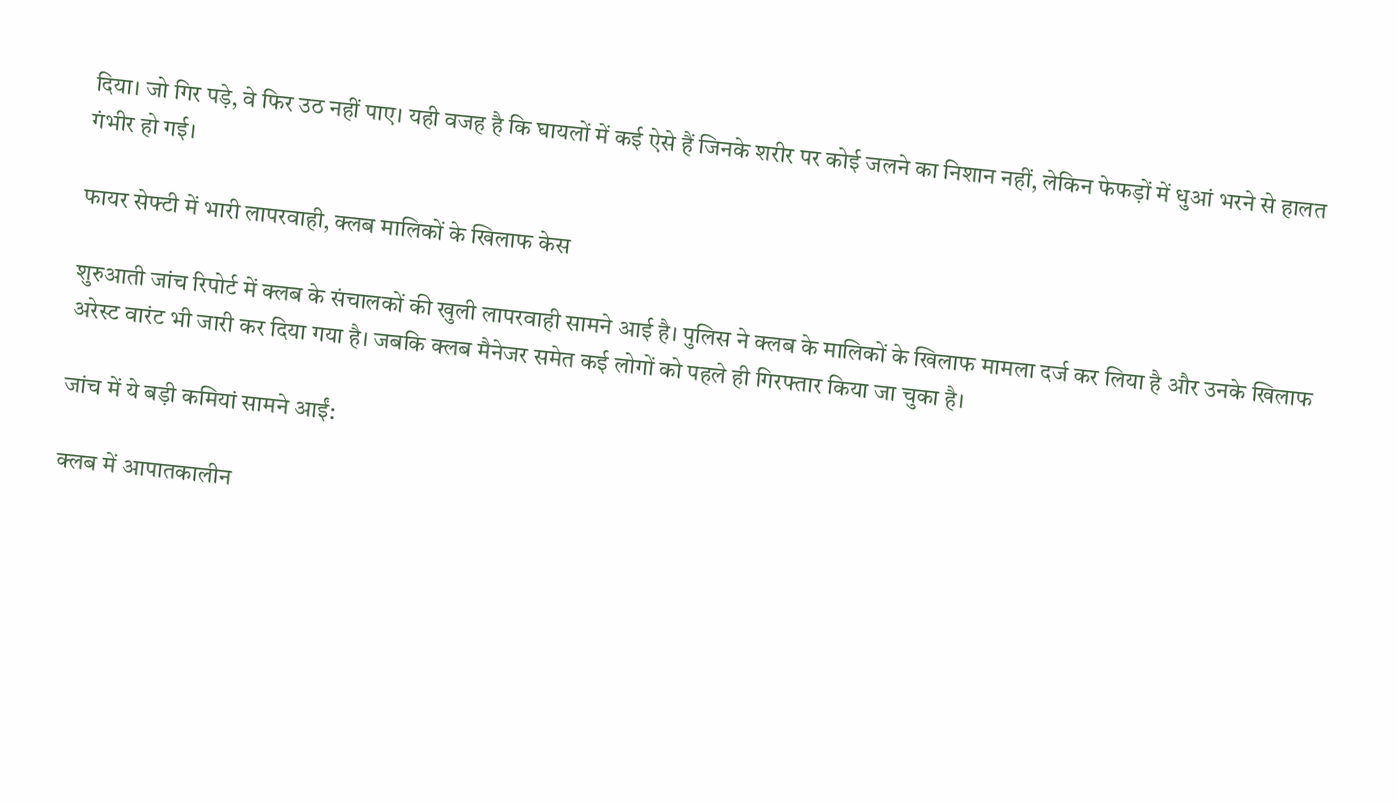दिया। जो गिर पड़े, वे फिर उठ नहीं पाए। यही वजह है कि घायलों में कई ऐसे हैं जिनके शरीर पर कोई जलने का निशान नहीं, लेकिन फेफड़ों में धुआं भरने से हालत गंभीर हो गई।

फायर सेफ्टी में भारी लापरवाही, क्लब मालिकों के खिलाफ केस

शुरुआती जांच रिपोर्ट में क्लब के संचालकों की खुली लापरवाही सामने आई है। पुलिस ने क्लब के मालिकों के खिलाफ मामला दर्ज कर लिया है और उनके खिलाफ अरेस्ट वारंट भी जारी कर दिया गया है। जबकि क्लब मैनेजर समेत कई लोगों को पहले ही गिरफ्तार किया जा चुका है।

जांच में ये बड़ी कमियां सामने आईं:

क्लब में आपातकालीन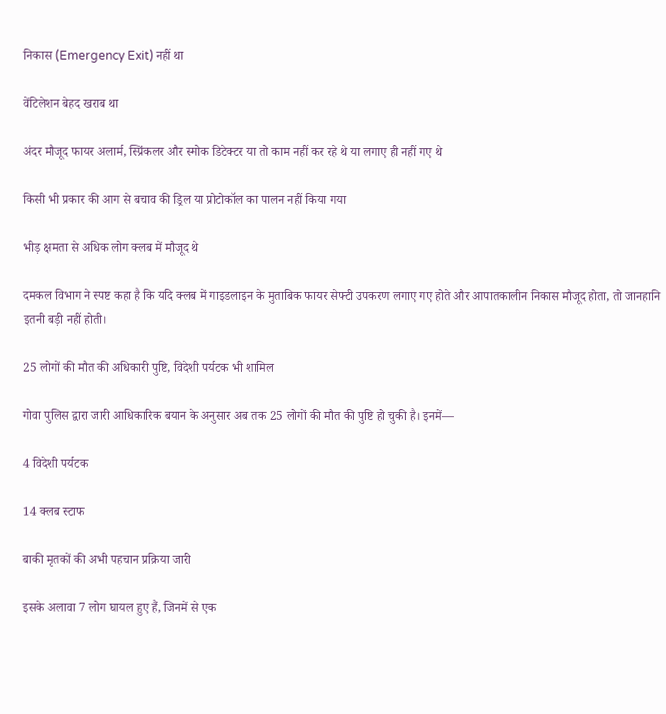निकास (Emergency Exit) नहीं था

वेंटिलेशन बेहद खराब था

अंदर मौजूद फायर अलार्म, स्प्रिंकलर और स्मोक डिटेक्टर या तो काम नहीं कर रहे थे या लगाए ही नहीं गए थे

किसी भी प्रकार की आग से बचाव की ड्रिल या प्रोटोकॉल का पालन नहीं किया गया

भीड़ क्षमता से अधिक लोग क्लब में मौजूद थे

दमकल विभाग ने स्पष्ट कहा है कि यदि क्लब में गाइडलाइन के मुताबिक फायर सेफ्टी उपकरण लगाए गए होते और आपातकालीन निकास मौजूद होता, तो जानहानि इतनी बड़ी नहीं होती।

25 लोगों की मौत की अधिकारी पुष्टि, विदेशी पर्यटक भी शामिल

गोवा पुलिस द्वारा जारी आधिकारिक बयान के अनुसार अब तक 25 लोगों की मौत की पुष्टि हो चुकी है। इनमें—

4 विदेशी पर्यटक

14 क्लब स्टाफ

बाकी मृतकों की अभी पहचान प्रक्रिया जारी

इसके अलावा 7 लोग घायल हुए हैं, जिनमें से एक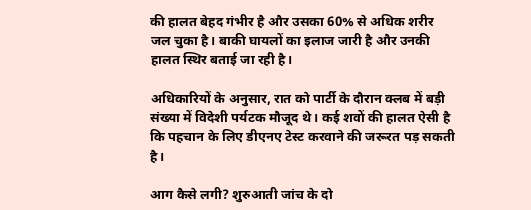की हालत बेहद गंभीर है और उसका 60% से अधिक शरीर जल चुका है। बाकी घायलों का इलाज जारी है और उनकी हालत स्थिर बताई जा रही है।

अधिकारियों के अनुसार, रात को पार्टी के दौरान क्लब में बड़ी संख्या में विदेशी पर्यटक मौजूद थे। कई शवों की हालत ऐसी है कि पहचान के लिए डीएनए टेस्ट करवाने की जरूरत पड़ सकती है।

आग कैसे लगी? शुरुआती जांच के दो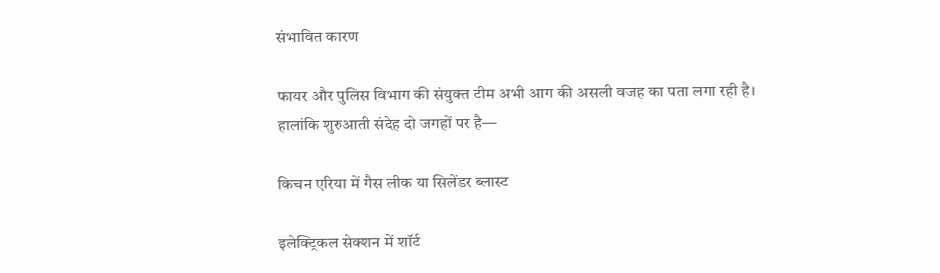संभावित कारण

फायर और पुलिस विभाग की संयुक्त टीम अभी आग की असली वजह का पता लगा रही है। हालांकि शुरुआती संदेह दो जगहों पर है—

किचन एरिया में गैस लीक या सिलेंडर ब्लास्ट

इलेक्ट्रिकल सेक्शन में शॉर्ट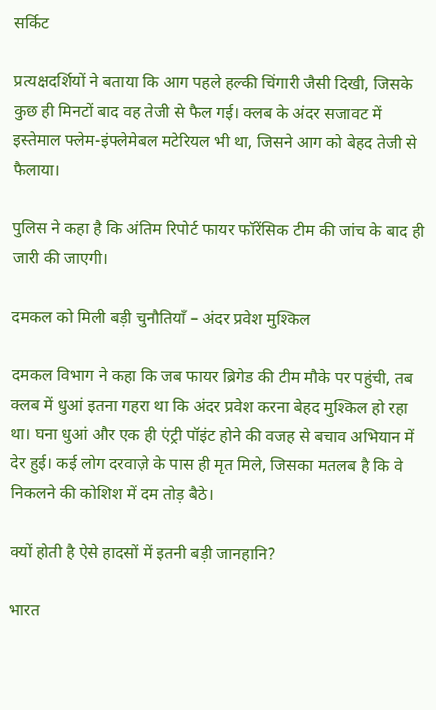सर्किट

प्रत्यक्षदर्शियों ने बताया कि आग पहले हल्की चिंगारी जैसी दिखी, जिसके कुछ ही मिनटों बाद वह तेजी से फैल गई। क्लब के अंदर सजावट में इस्तेमाल फ्लेम-इंफ्लेमेबल मटेरियल भी था, जिसने आग को बेहद तेजी से फैलाया।

पुलिस ने कहा है कि अंतिम रिपोर्ट फायर फॉरेंसिक टीम की जांच के बाद ही जारी की जाएगी।

दमकल को मिली बड़ी चुनौतियाँ – अंदर प्रवेश मुश्किल

दमकल विभाग ने कहा कि जब फायर ब्रिगेड की टीम मौके पर पहुंची, तब क्लब में धुआं इतना गहरा था कि अंदर प्रवेश करना बेहद मुश्किल हो रहा था। घना धुआं और एक ही एंट्री पॉइंट होने की वजह से बचाव अभियान में देर हुई। कई लोग दरवाज़े के पास ही मृत मिले, जिसका मतलब है कि वे निकलने की कोशिश में दम तोड़ बैठे।

क्यों होती है ऐसे हादसों में इतनी बड़ी जानहानि?

भारत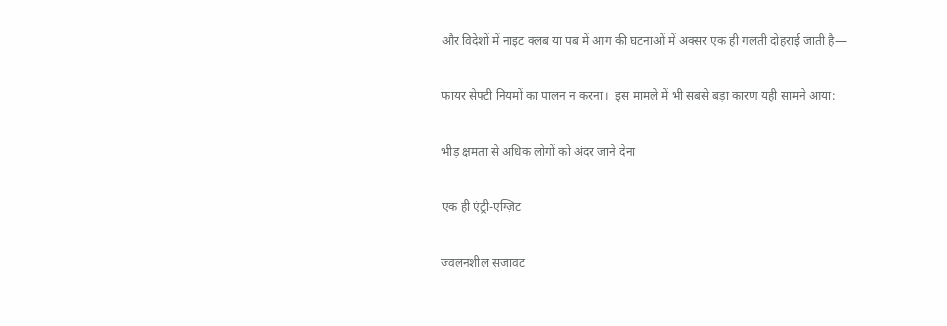और विदेशों में नाइट क्लब या पब में आग की घटनाओं में अक्सर एक ही गलती दोहराई जाती है—

फायर सेफ्टी नियमों का पालन न करना।  इस मामले में भी सबसे बड़ा कारण यही सामने आया:

भीड़ क्षमता से अधिक लोगों को अंदर जाने देना

एक ही एंट्री-एग्ज़िट

ज्वलनशील सजावट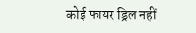कोई फायर ड्रिल नहीं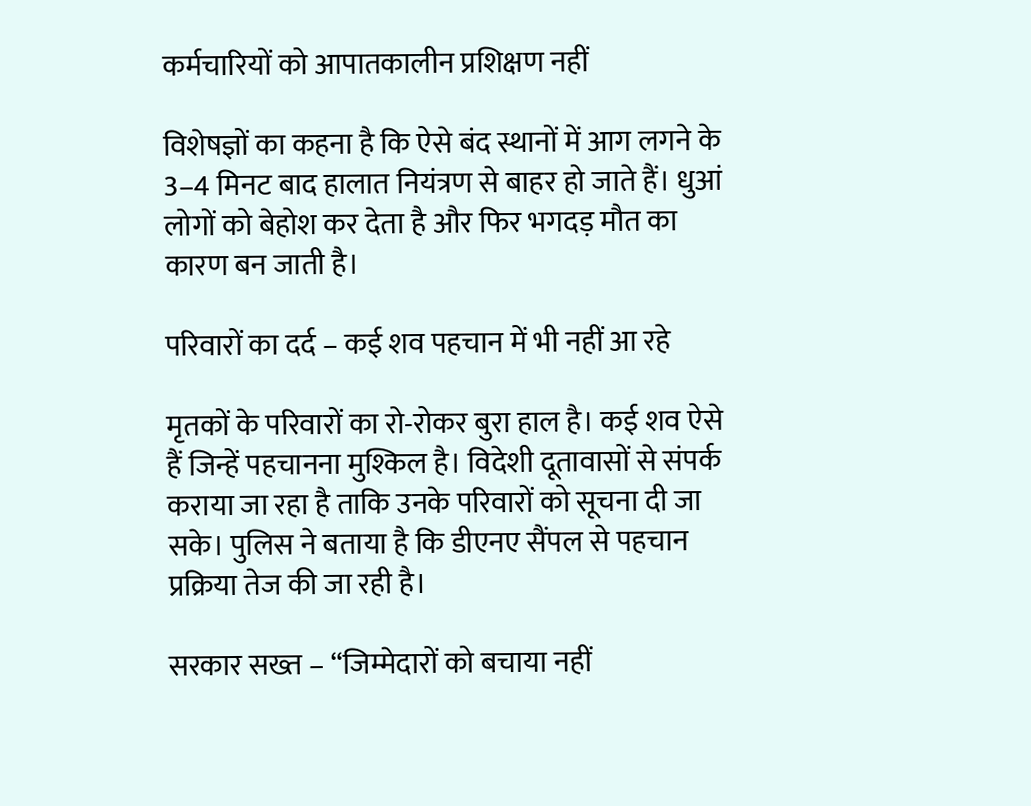कर्मचारियों को आपातकालीन प्रशिक्षण नहीं

विशेषज्ञों का कहना है कि ऐसे बंद स्थानों में आग लगने के 3–4 मिनट बाद हालात नियंत्रण से बाहर हो जाते हैं। धुआं लोगों को बेहोश कर देता है और फिर भगदड़ मौत का कारण बन जाती है।

परिवारों का दर्द – कई शव पहचान में भी नहीं आ रहे

मृतकों के परिवारों का रो-रोकर बुरा हाल है। कई शव ऐसे हैं जिन्हें पहचानना मुश्किल है। विदेशी दूतावासों से संपर्क कराया जा रहा है ताकि उनके परिवारों को सूचना दी जा सके। पुलिस ने बताया है कि डीएनए सैंपल से पहचान प्रक्रिया तेज की जा रही है।

सरकार सख्त – “जिम्मेदारों को बचाया नहीं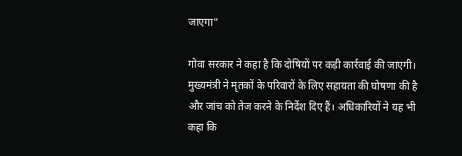जाएगा”

गोवा सरकार ने कहा है कि दोषियों पर कड़ी कार्रवाई की जाएगी। मुख्यमंत्री ने मृतकों के परिवारों के लिए सहायता की घोषणा की है और जांच को तेज करने के निर्देश दिए हैं। अधिकारियों ने यह भी कहा कि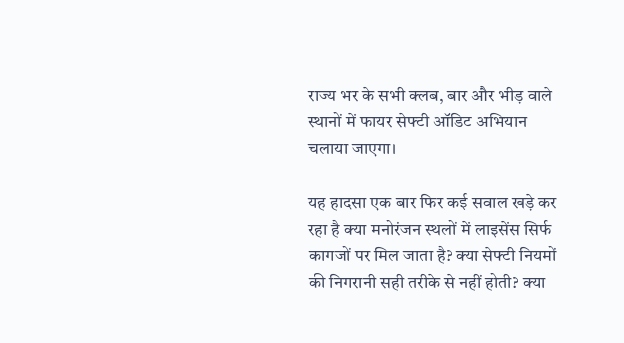राज्य भर के सभी क्लब, बार और भीड़ वाले स्थानों में फायर सेफ्टी ऑडिट अभियान चलाया जाएगा।

यह हादसा एक बार फिर कई सवाल खड़े कर रहा है क्या मनोरंजन स्थलों में लाइसेंस सिर्फ कागजों पर मिल जाता है? क्या सेफ्टी नियमों की निगरानी सही तरीके से नहीं होती? क्या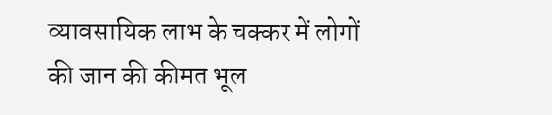व्यावसायिक लाभ के चक्कर में लोगों की जान की कीमत भूल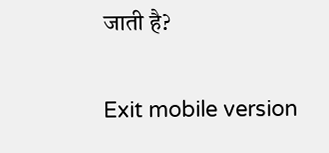जाती है?

Exit mobile version